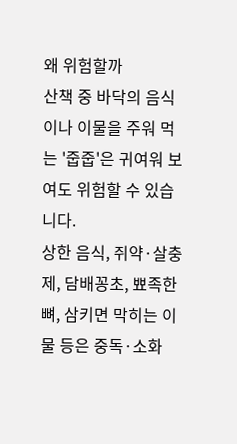왜 위험할까
산책 중 바닥의 음식이나 이물을 주워 먹는 '줍줍'은 귀여워 보여도 위험할 수 있습니다.
상한 음식, 쥐약·살충제, 담배꽁초, 뾰족한 뼈, 삼키면 막히는 이물 등은 중독·소화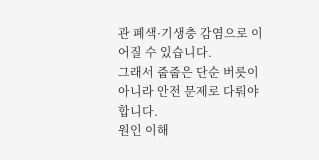관 폐색·기생충 감염으로 이어질 수 있습니다.
그래서 줍줍은 단순 버릇이 아니라 안전 문제로 다뤄야 합니다.
원인 이해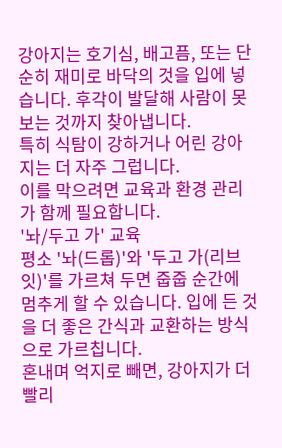강아지는 호기심, 배고픔, 또는 단순히 재미로 바닥의 것을 입에 넣습니다. 후각이 발달해 사람이 못 보는 것까지 찾아냅니다.
특히 식탐이 강하거나 어린 강아지는 더 자주 그럽니다.
이를 막으려면 교육과 환경 관리가 함께 필요합니다.
'놔/두고 가' 교육
평소 '놔(드롭)'와 '두고 가(리브 잇)'를 가르쳐 두면 줍줍 순간에 멈추게 할 수 있습니다. 입에 든 것을 더 좋은 간식과 교환하는 방식으로 가르칩니다.
혼내며 억지로 빼면, 강아지가 더 빨리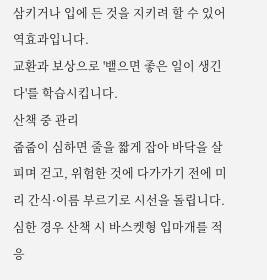삼키거나 입에 든 것을 지키려 할 수 있어 역효과입니다.
교환과 보상으로 '뱉으면 좋은 일이 생긴다'를 학습시킵니다.
산책 중 관리
줍줍이 심하면 줄을 짧게 잡아 바닥을 살피며 걷고, 위험한 것에 다가가기 전에 미리 간식·이름 부르기로 시선을 돌립니다.
심한 경우 산책 시 바스켓형 입마개를 적응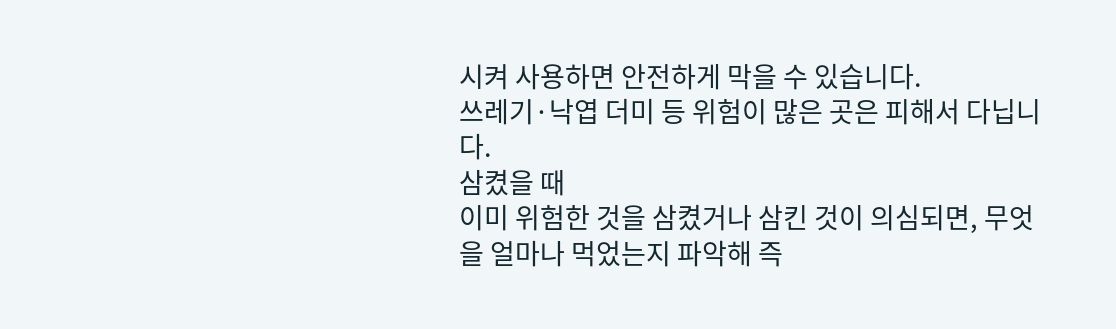시켜 사용하면 안전하게 막을 수 있습니다.
쓰레기·낙엽 더미 등 위험이 많은 곳은 피해서 다닙니다.
삼켰을 때
이미 위험한 것을 삼켰거나 삼킨 것이 의심되면, 무엇을 얼마나 먹었는지 파악해 즉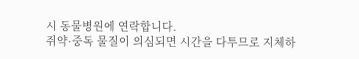시 동물병원에 연락합니다.
쥐약·중독 물질이 의심되면 시간을 다투므로 지체하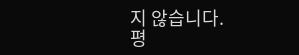지 않습니다.
평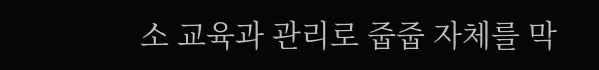소 교육과 관리로 줍줍 자체를 막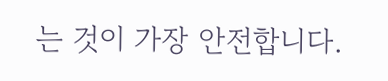는 것이 가장 안전합니다.